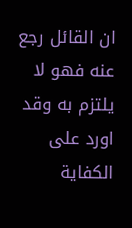ان القائل رجع عنه فهو لا يلتزم به وقد اورد على الكفاية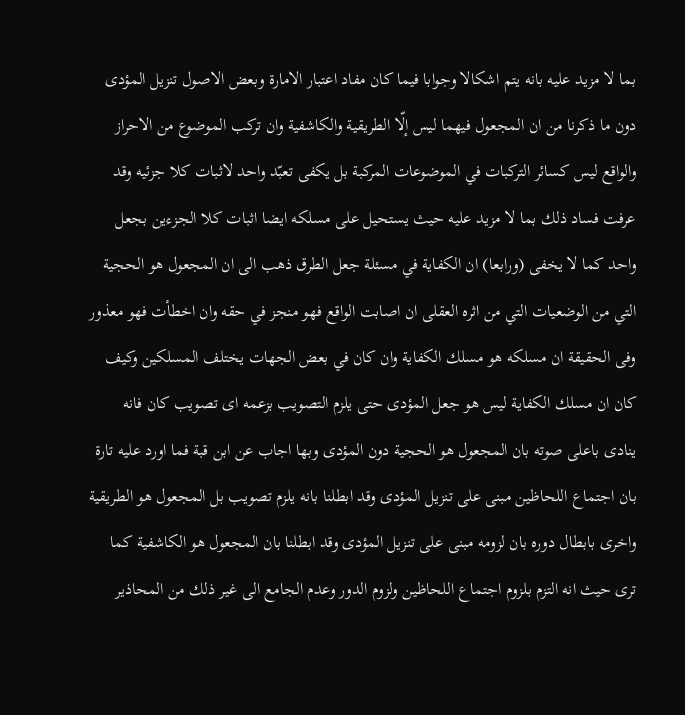بما لا مزيد عليه بانه يتم اشكالا وجوابا فيما كان مفاد اعتبار الامارة وبعض الاصول تنزيل المؤدى دون ما ذكرنا من ان المجعول فيهما ليس إلّا الطريقية والكاشفية وان تركب الموضوع من الاحراز والواقع ليس كسائر التركبات في الموضوعات المركبة بل يكفى تعبّد واحد لاثبات كلا جزئيه وقد عرفت فساد ذلك بما لا مزيد عليه حيث يستحيل على مسلكه ايضا اثبات كلا الجزءين بجعل واحد كما لا يخفى (ورابعا) ان الكفاية في مسئلة جعل الطرق ذهب الى ان المجعول هو الحجية التي من الوضعيات التي من اثره العقلى ان اصابت الواقع فهو منجز في حقه وان اخطأت فهو معذور وفى الحقيقة ان مسلكه هو مسلك الكفاية وان كان في بعض الجهات يختلف المسلكين وكيف كان ان مسلك الكفاية ليس هو جعل المؤدى حتى يلزم التصويب بزعمه اى تصويب كان فانه ينادى باعلى صوته بان المجعول هو الحجية دون المؤدى وبها اجاب عن ابن قبة فما اورد عليه تارة بان اجتماع اللحاظين مبنى على تنزيل المؤدى وقد ابطلنا بانه يلزم تصويب بل المجعول هو الطريقية واخرى بابطال دوره بان لزومه مبنى على تنزيل المؤدى وقد ابطلنا بان المجعول هو الكاشفية كما ترى حيث انه التزم بلزوم اجتماع اللحاظين ولزوم الدور وعدم الجامع الى غير ذلك من المحاذير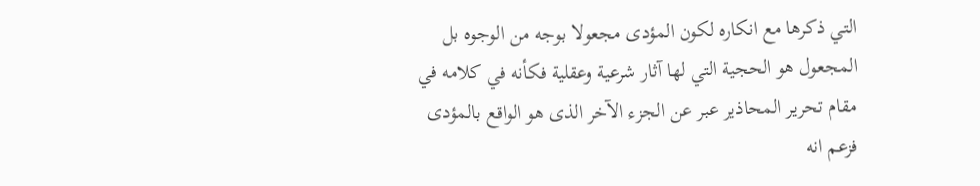التي ذكرها مع انكاره لكون المؤدى مجعولا بوجه من الوجوه بل المجعول هو الحجية التي لها آثار شرعية وعقلية فكأنه في كلامه في مقام تحرير المحاذير عبر عن الجزء الآخر الذى هو الواقع بالمؤدى فزعم انه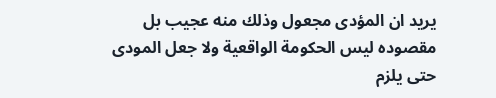يريد ان المؤدى مجعول وذلك منه عجيب بل مقصوده ليس الحكومة الواقعية ولا جعل المودى حتى يلزم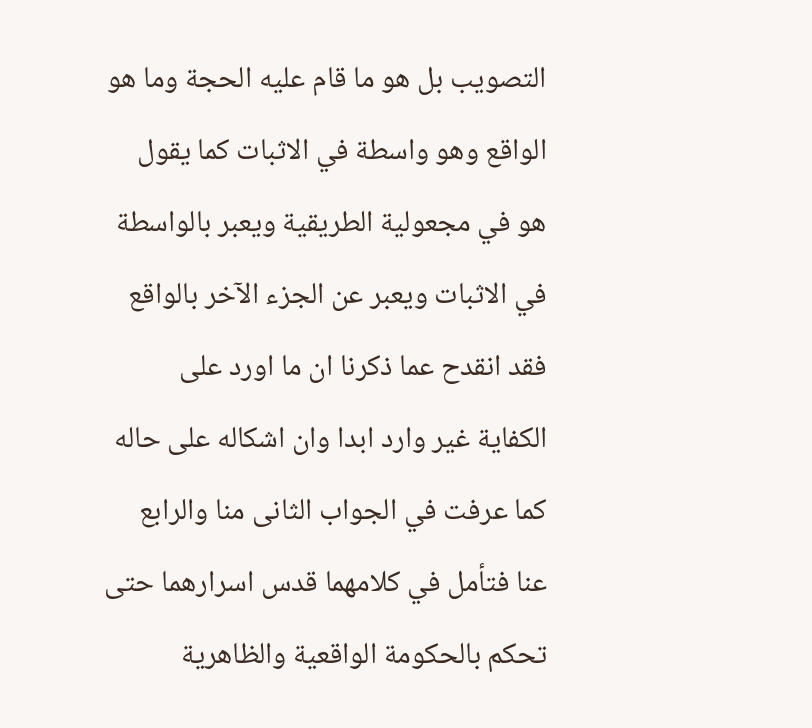التصويب بل هو ما قام عليه الحجة وما هو الواقع وهو واسطة في الاثبات كما يقول هو في مجعولية الطريقية ويعبر بالواسطة في الاثبات ويعبر عن الجزء الآخر بالواقع فقد انقدح عما ذكرنا ان ما اورد على الكفاية غير وارد ابدا وان اشكاله على حاله كما عرفت في الجواب الثانى منا والرابع عنا فتأمل في كلامهما قدس اسرارهما حتى تحكم بالحكومة الواقعية والظاهرية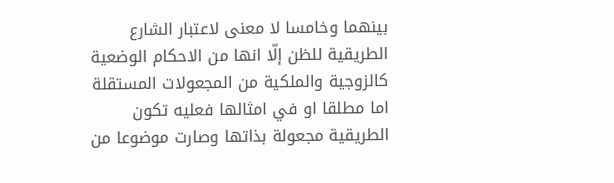بينهما وخامسا لا معنى لاعتبار الشارع الطريقية للظن إلّا انها من الاحكام الوضعية كالزوجية والملكية من المجعولات المستقلة اما مطلقا او في امثالها فعليه تكون الطريقية مجعولة بذاتها وصارت موضوعا من